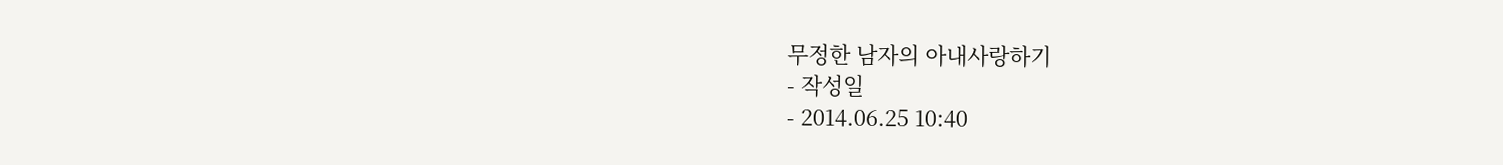무정한 남자의 아내사랑하기
- 작성일
- 2014.06.25 10:40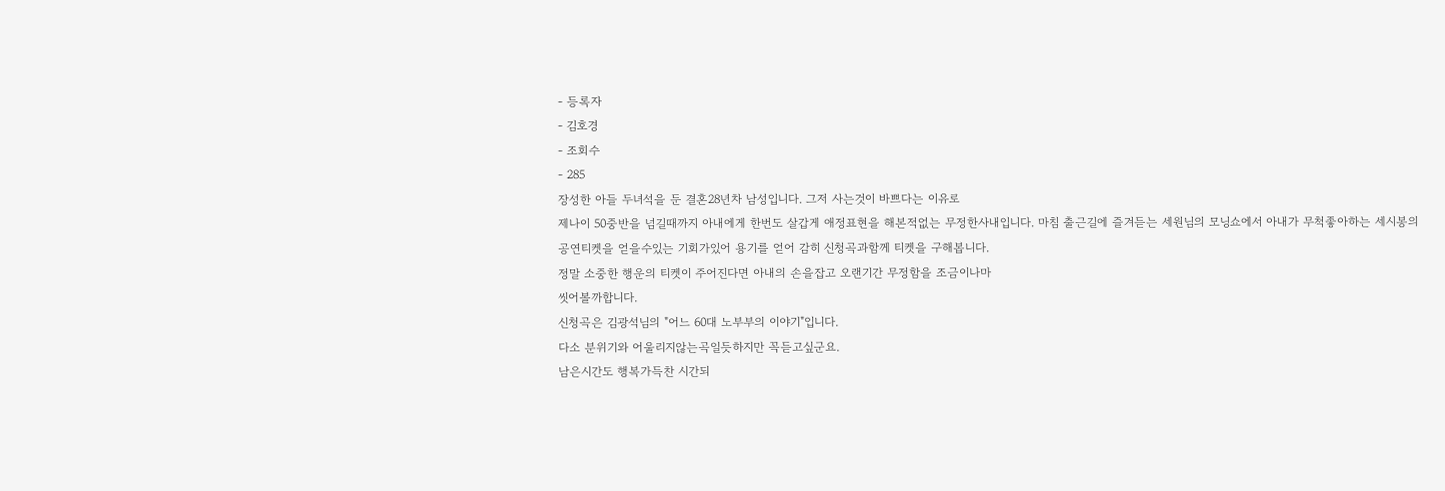- 등록자
- 김호경
- 조회수
- 285
장성한 아들 두녀석을 둔 결혼28년차 남성입니다. 그저 사는것이 바쁘다는 이유로
제나이 50중반을 넘길때까지 아내에게 한번도 살갑게 애정표현을 해본적없는 무정한사내입니다. 마침 출근길에 즐겨듣는 세원님의 모닝쇼에서 아내가 무척좋아하는 세시봉의
공연티켓을 얻을수있는 기회가있어 용기를 얻어 감히 신청곡과함께 티켓을 구해봅니다.
정말 소중한 행운의 티켓이 주어진다면 아내의 손을잡고 오랜기간 무정함을 조금이나마
씻어볼까합니다.
신청곡은 김광석님의 "어느 60대 노부부의 이야기"입니다.
다소 분위기와 어울리지않는곡일듯하지만 꼭듣고싶군요.
남은시간도 행복가득찬 시간되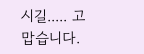시길..... 고맙습니다.